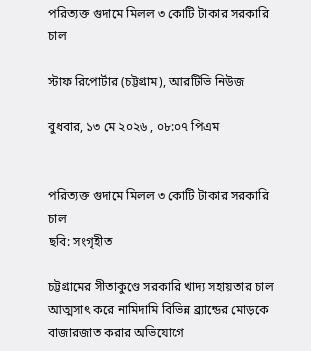পরিত্যক্ত গুদামে মিলল ৩ কোটি টাকার সরকারি চাল

স্টাফ রিপোর্টার (চট্টগ্রাম), আরটিভি নিউজ

বুধবার, ১৩ মে ২০২৬ , ০৮:০৭ পিএম


পরিত্যক্ত গুদামে মিলল ৩ কোটি টাকার সরকারি চাল
ছবি: সংগৃহীত

চট্টগ্রামের সীতাকুণ্ডে সরকারি খাদ্য সহায়তার চাল আত্মসাৎ করে নামিদামি বিভিন্ন ব্র্যান্ডের মোড়কে বাজারজাত করার অভিযোগে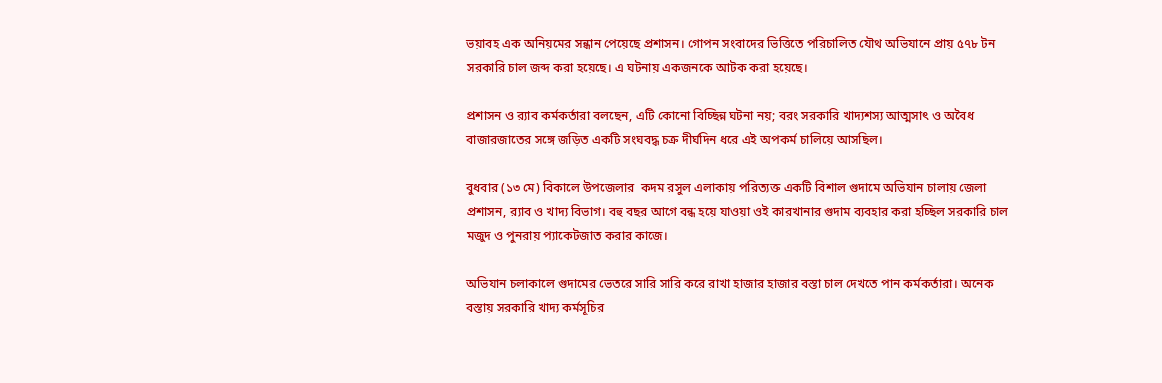ভয়াবহ এক অনিয়মের সন্ধান পেয়েছে প্রশাসন। গোপন সংবাদের ভিত্তিতে পরিচালিত যৌথ অভিযানে প্রায় ৫৭৮ টন সরকারি চাল জব্দ করা হয়েছে। এ ঘটনায় একজনকে আটক করা হয়েছে।

প্রশাসন ও র‍্যাব কর্মকর্তারা বলছেন, এটি কোনো বিচ্ছিন্ন ঘটনা নয়; বরং সরকারি খাদ্যশস্য আত্মসাৎ ও অবৈধ বাজারজাতের সঙ্গে জড়িত একটি সংঘবদ্ধ চক্র দীর্ঘদিন ধরে এই অপকর্ম চালিয়ে আসছিল।

বুধবার (১৩ মে) বিকালে উপজেলার  কদম রসুল এলাকায় পরিত্যক্ত একটি বিশাল গুদামে অভিযান চালায় জেলা প্রশাসন, র‍্যাব ও খাদ্য বিভাগ। বহু বছর আগে বন্ধ হয়ে যাওয়া ওই কারখানার গুদাম ব্যবহার করা হচ্ছিল সরকারি চাল মজুদ ও পুনরায় প্যাকেটজাত করার কাজে।

অভিযান চলাকালে গুদামের ভেতরে সারি সারি করে রাখা হাজার হাজার বস্তা চাল দেখতে পান কর্মকর্তারা। অনেক বস্তায় সরকারি খাদ্য কর্মসূচির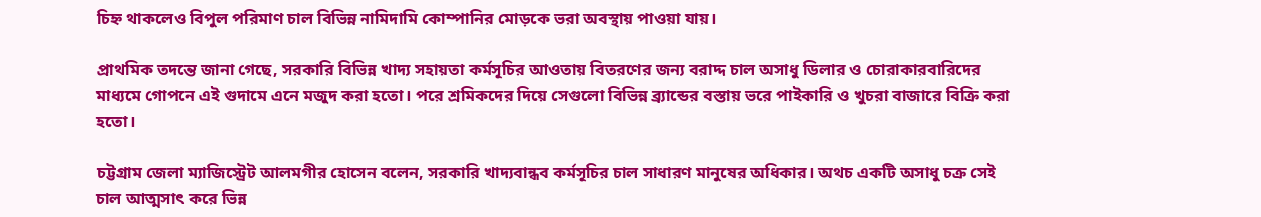চিহ্ন থাকলেও বিপুল পরিমাণ চাল বিভিন্ন নামিদামি কোম্পানির মোড়কে ভরা অবস্থায় পাওয়া যায়।

প্রাথমিক তদন্তে জানা গেছে, সরকারি বিভিন্ন খাদ্য সহায়তা কর্মসূচির আওতায় বিতরণের জন্য বরাদ্দ চাল অসাধু ডিলার ও চোরাকারবারিদের মাধ্যমে গোপনে এই গুদামে এনে মজুদ করা হতো। পরে শ্রমিকদের দিয়ে সেগুলো বিভিন্ন ব্র্যান্ডের বস্তায় ভরে পাইকারি ও খুচরা বাজারে বিক্রি করা হতো।

চট্টগ্রাম জেলা ম্যাজিস্ট্রেট আলমগীর হোসেন বলেন, সরকারি খাদ্যবান্ধব কর্মসূচির চাল সাধারণ মানুষের অধিকার। অথচ একটি অসাধু চক্র সেই চাল আত্মসাৎ করে ভিন্ন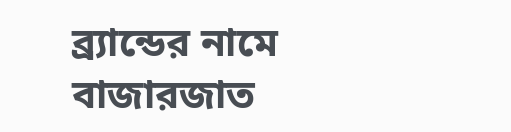ব্র্যান্ডের নামে বাজারজাত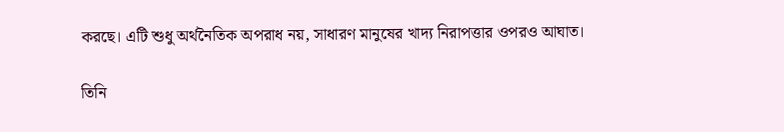করছে। এটি শুধু অর্থনৈতিক অপরাধ নয়, সাধারণ মানুষের খাদ্য নিরাপত্তার ওপরও আঘাত।

তিনি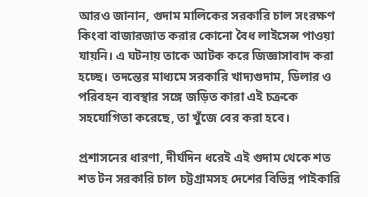আরও জানান, গুদাম মালিকের সরকারি চাল সংরক্ষণ কিংবা বাজারজাত করার কোনো বৈধ লাইসেন্স পাওয়া যায়নি। এ ঘটনায় তাকে আটক করে জিজ্ঞাসাবাদ করা হচ্ছে। তদন্তের মাধ্যমে সরকারি খাদ্যগুদাম, ডিলার ও পরিবহন ব্যবস্থার সঙ্গে জড়িত কারা এই চক্রকে সহযোগিতা করেছে, তা খুঁজে বের করা হবে।

প্রশাসনের ধারণা, দীর্ঘদিন ধরেই এই গুদাম থেকে শত শত টন সরকারি চাল চট্টগ্রামসহ দেশের বিভিন্ন পাইকারি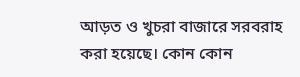আড়ত ও খুচরা বাজারে সরবরাহ করা হয়েছে। কোন কোন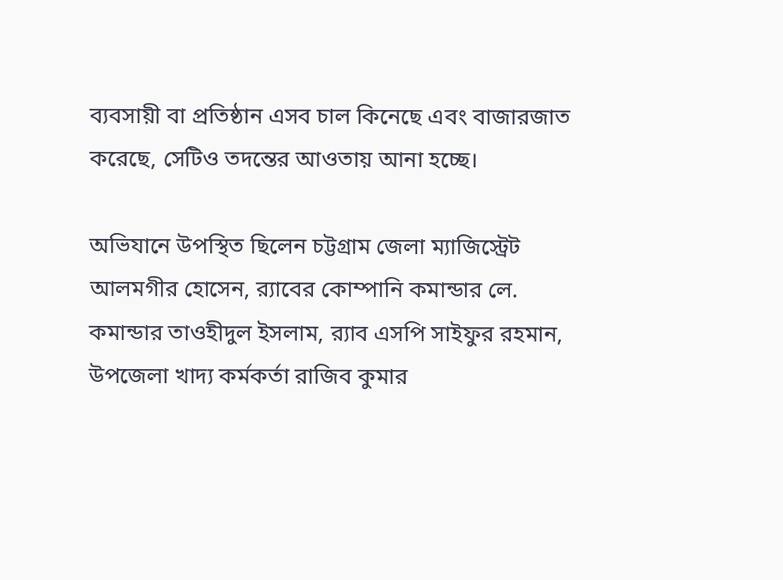ব্যবসায়ী বা প্রতিষ্ঠান এসব চাল কিনেছে এবং বাজারজাত করেছে, সেটিও তদন্তের আওতায় আনা হচ্ছে।

অভিযানে উপস্থিত ছিলেন চট্টগ্রাম জেলা ম্যাজিস্ট্রেট আলমগীর হোসেন, র‍্যাবের কোম্পানি কমান্ডার লে. কমান্ডার তাওহীদুল ইসলাম, র‍্যাব এসপি সাইফুর রহমান, উপজেলা খাদ্য কর্মকর্তা রাজিব কুমার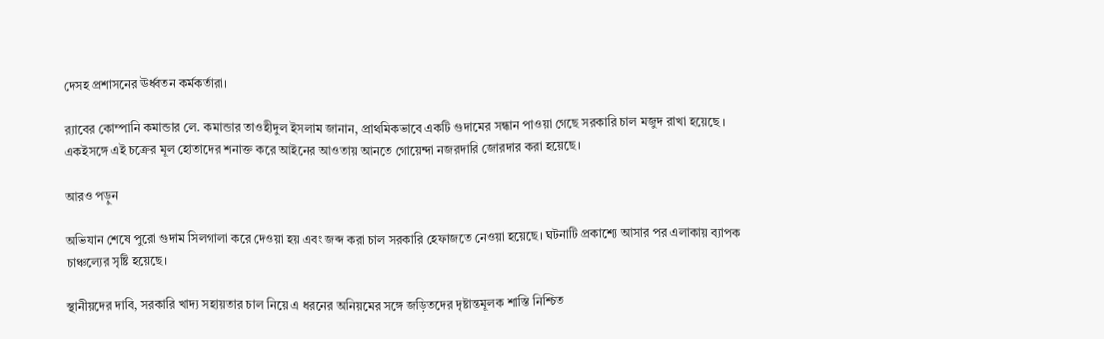দেসহ প্রশাসনের ঊর্ধ্বতন কর্মকর্তারা।

র‍্যাবের কোম্পানি কমান্ডার লে. কমান্ডার তাওহীদুল ইসলাম জানান, প্রাথমিকভাবে একটি গুদামের সন্ধান পাওয়া গেছে সরকারি চাল মজুদ রাখা হয়েছে । একইসঙ্গে এই চক্রের মূল হোতাদের শনাক্ত করে আইনের আওতায় আনতে গোয়েন্দা নজরদারি জোরদার করা হয়েছে।

আরও পড়ুন

অভিযান শেষে পুরো গুদাম সিলগালা করে দেওয়া হয় এবং জব্দ করা চাল সরকারি হেফাজতে নেওয়া হয়েছে। ঘটনাটি প্রকাশ্যে আসার পর এলাকায় ব্যাপক চাঞ্চল্যের সৃষ্টি হয়েছে।

স্থানীয়দের দাবি, সরকারি খাদ্য সহায়তার চাল নিয়ে এ ধরনের অনিয়মের সঙ্গে জড়িতদের দৃষ্টান্তমূলক শাস্তি নিশ্চিত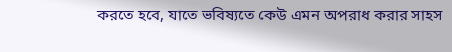করতে হবে, যাতে ভবিষ্যতে কেউ এমন অপরাধ করার সাহস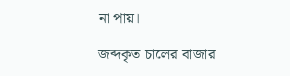না পায়।

জব্দকৃত চালের বাজার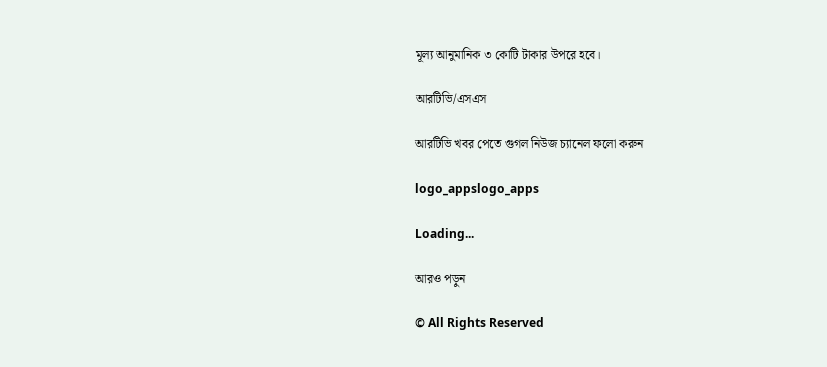মূল্য আনুমানিক ৩ কোটি টাকার উপরে হবে।

আরটিভি/এসএস

আরটিভি খবর পেতে গুগল নিউজ চ্যানেল ফলো করুন

logo_appslogo_apps

Loading...

আরও পড়ুন

© All Rights Reserved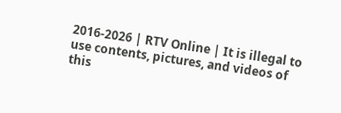2016-2026 | RTV Online | It is illegal to use contents, pictures, and videos of this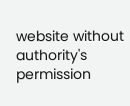website without authority's permission